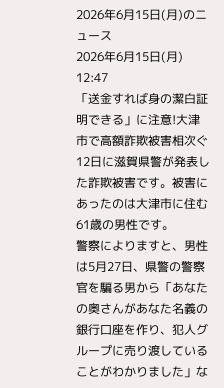2026年6月15日(月)のニュース
2026年6月15日(月) 12:47
「送金すれば身の潔白証明できる」に注意!大津市で高額詐欺被害相次ぐ
12日に滋賀県警が発表した詐欺被害です。被害にあったのは大津市に住む61歳の男性です。
警察によりますと、男性は5月27日、県警の警察官を騙る男から「あなたの奥さんがあなた名義の銀行口座を作り、犯人グループに売り渡していることがわかりました」な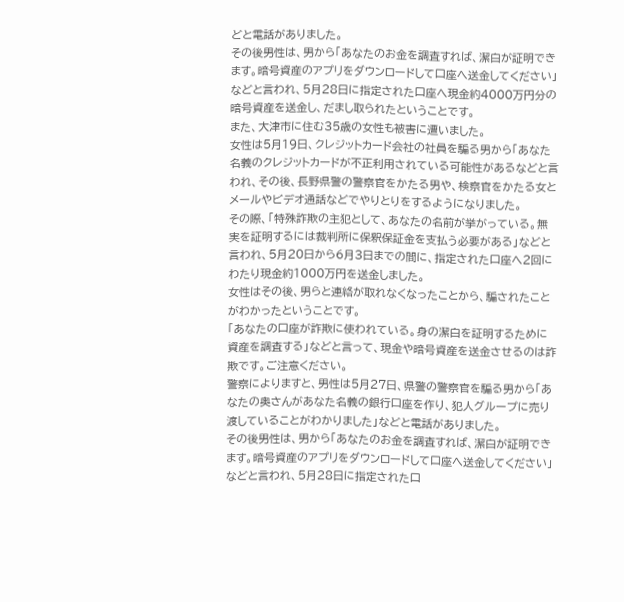どと電話がありました。
その後男性は、男から「あなたのお金を調査すれば、潔白が証明できます。暗号資産のアプリをダウンロードして口座へ送金してください」などと言われ、5月28日に指定された口座へ現金約4000万円分の暗号資産を送金し、だまし取られたということです。
また、大津市に住む35歳の女性も被害に遭いました。
女性は5月19日、クレジットカード会社の社員を騙る男から「あなた名義のクレジットカードが不正利用されている可能性があるなどと言われ、その後、長野県警の警察官をかたる男や、検察官をかたる女とメールやビデオ通話などでやりとりをするようになりました。
その際、「特殊詐欺の主犯として、あなたの名前が挙がっている。無実を証明するには裁判所に保釈保証金を支払う必要がある」などと言われ、5月20日から6月3日までの間に、指定された口座へ2回にわたり現金約1000万円を送金しました。
女性はその後、男らと連絡が取れなくなったことから、騙されたことがわかったということです。
「あなたの口座が詐欺に使われている。身の潔白を証明するために資産を調査する」などと言って、現金や暗号資産を送金させるのは詐欺です。ご注意ください。
警察によりますと、男性は5月27日、県警の警察官を騙る男から「あなたの奥さんがあなた名義の銀行口座を作り、犯人グループに売り渡していることがわかりました」などと電話がありました。
その後男性は、男から「あなたのお金を調査すれば、潔白が証明できます。暗号資産のアプリをダウンロードして口座へ送金してください」などと言われ、5月28日に指定された口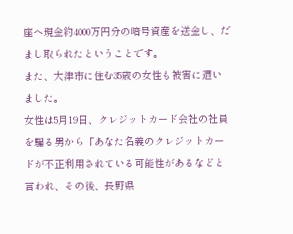座へ現金約4000万円分の暗号資産を送金し、だまし取られたということです。
また、大津市に住む35歳の女性も被害に遭いました。
女性は5月19日、クレジットカード会社の社員を騙る男から「あなた名義のクレジットカードが不正利用されている可能性があるなどと言われ、その後、長野県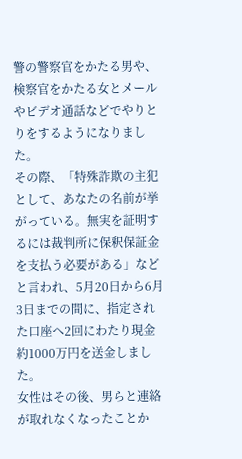警の警察官をかたる男や、検察官をかたる女とメールやビデオ通話などでやりとりをするようになりました。
その際、「特殊詐欺の主犯として、あなたの名前が挙がっている。無実を証明するには裁判所に保釈保証金を支払う必要がある」などと言われ、5月20日から6月3日までの間に、指定された口座へ2回にわたり現金約1000万円を送金しました。
女性はその後、男らと連絡が取れなくなったことか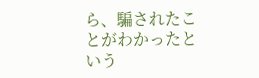ら、騙されたことがわかったという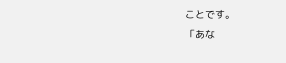ことです。
「あな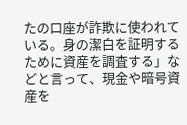たの口座が詐欺に使われている。身の潔白を証明するために資産を調査する」などと言って、現金や暗号資産を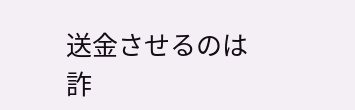送金させるのは詐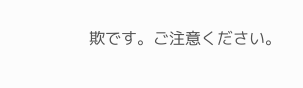欺です。ご注意ください。